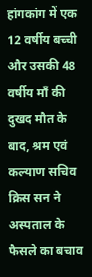हांगकांग में एक 12 वर्षीय बच्ची और उसकी 48 वर्षीय माँ की दुखद मौत के बाद, श्रम एवं कल्याण सचिव क्रिस सन ने अस्पताल के फैसले का बचाव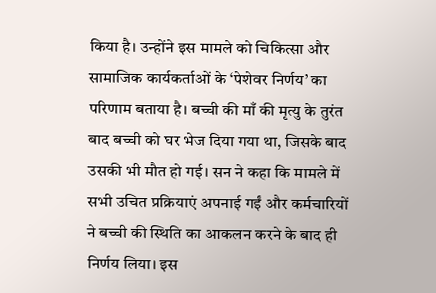किया है। उन्होंने इस मामले को चिकित्सा और सामाजिक कार्यकर्ताओं के ‘पेशेवर निर्णय’ का परिणाम बताया है। बच्ची की माँ की मृत्यु के तुरंत बाद बच्ची को घर भेज दिया गया था, जिसके बाद उसकी भी मौत हो गई। सन ने कहा कि मामले में सभी उचित प्रक्रियाएं अपनाई गईं और कर्मचारियों ने बच्ची की स्थिति का आकलन करने के बाद ही निर्णय लिया। इस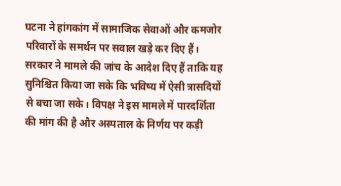घटना ने हांगकांग में सामाजिक सेवाओं और कमजोर परिवारों के समर्थन पर सवाल खड़े कर दिए हैं। सरकार ने मामले की जांच के आदेश दिए हैं ताकि यह सुनिश्चित किया जा सके कि भविष्य में ऐसी त्रासदियों से बचा जा सके। विपक्ष ने इस मामले में पारदर्शिता की मांग की है और अस्पताल के निर्णय पर कड़ी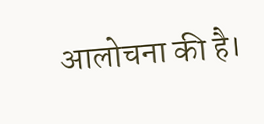आलोचना की है।